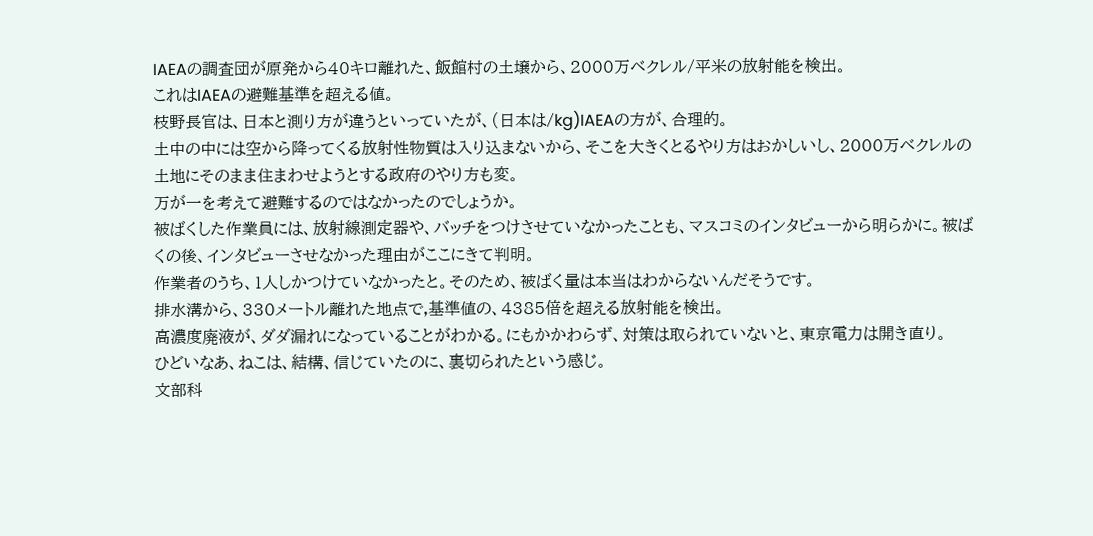IAEAの調査団が原発から40キロ離れた、飯館村の土壌から、2000万ベクレル/平米の放射能を検出。
これはIAEAの避難基準を超える値。
枝野長官は、日本と測り方が違うといっていたが、(日本は/kg)IAEAの方が、合理的。
土中の中には空から降ってくる放射性物質は入り込まないから、そこを大きくとるやり方はおかしいし、2000万ベクレルの土地にそのまま住まわせようとする政府のやり方も変。
万が一を考えて避難するのではなかったのでしょうか。
被ばくした作業員には、放射線測定器や、バッチをつけさせていなかったことも、マスコミのインタビューから明らかに。被ばくの後、インタビューさせなかった理由がここにきて判明。
作業者のうち、1人しかつけていなかったと。そのため、被ばく量は本当はわからないんだそうです。
排水溝から、330メートル離れた地点で,基準値の、4385倍を超える放射能を検出。
高濃度廃液が、ダダ漏れになっていることがわかる。にもかかわらず、対策は取られていないと、東京電力は開き直り。
ひどいなあ、ねこは、結構、信じていたのに、裏切られたという感じ。
文部科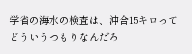学省の海水の検査は、沖合15キロってどういうつもりなんだろ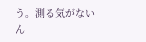う。測る気がないん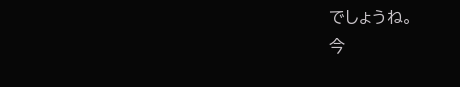でしょうね。
今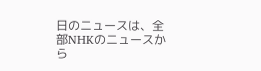日のニュースは、全部NHKのニュースから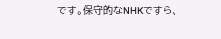です。保守的なNHKですら、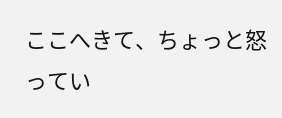ここへきて、ちょっと怒ってい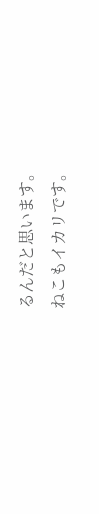るんだと思います。
ねこもイカリです。